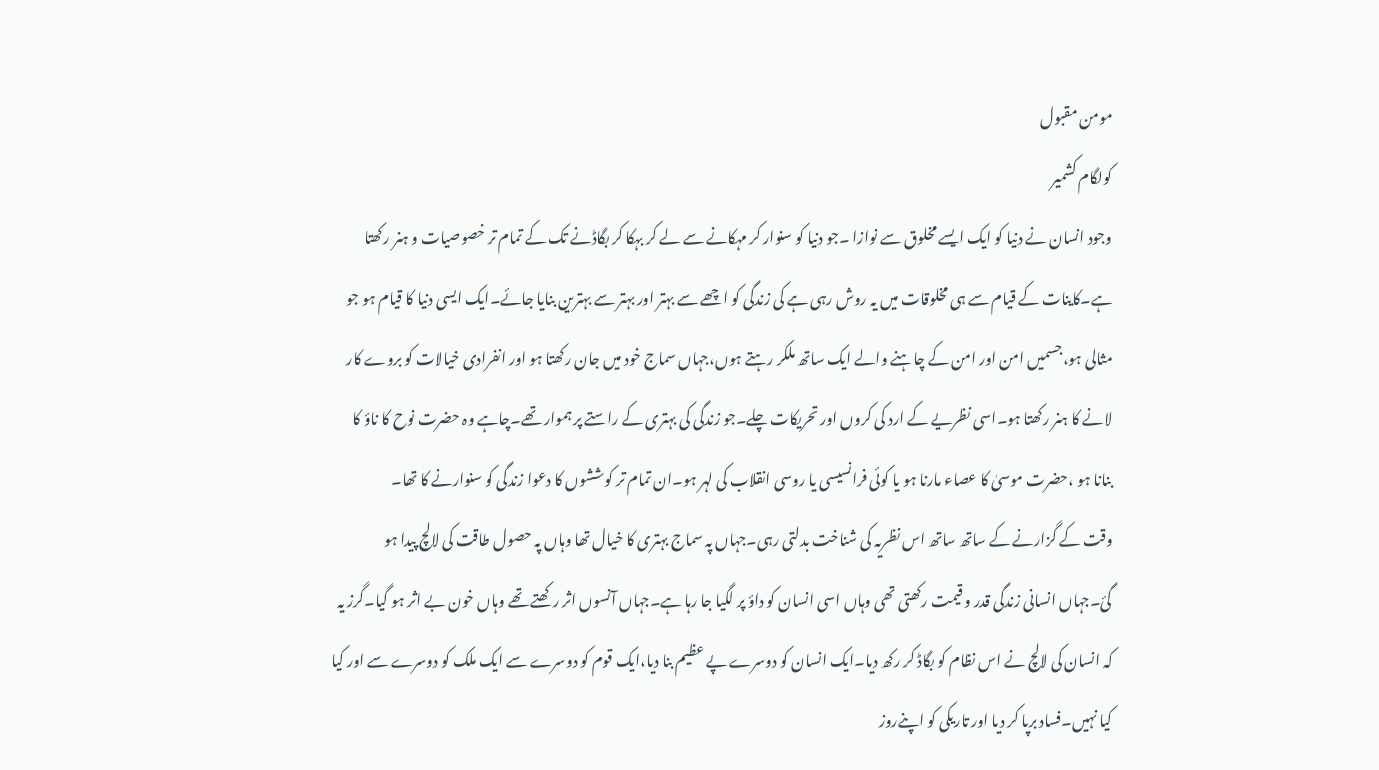مومن مقبول
کولگام کشمیر
وجود انسان نے دنیا کو ایک ایسے مخلوق سے نوازا ۔جو دنیا کو سنوار کر مہکانے سے لے کر بہکا کر بگاڈنے تک کے تمام تر خصوصیات و ہنر رکھتا ہے۔کاینات کے قیام سے ہی مخلوقات میں یہ روش رہی ہے کی زندگی کو اچھے سے بہتر اور بہتر سے بہترین بنایا جائے۔ایک ایسی دنیا کا قیام ہو جو مثالی ہو،جسمیں امن اور امن کے چاہنے والے ایک ساتھ ملکر رہتے ہوں،جہاں سماج خود میں جان رکھتا ہو اور انفرادی خیالات کو بروے کار لانے کا ہنر رکھتا ہو۔اسی نظریے کے ارد کی کروں اور تحریکات چلے۔جو زندگی کی بہتری کے راستے پر ہموار تھے۔چاہے وہ حضرت نوح کا ناؤ کا بنانا ہو ،حضرت موسیٰ کا عصاء مارنا ہو یا کوئی فرانسیسی یا روسی انقلاب کی لہر ہو۔ان تمام تر کوششوں کا دعوا زندگی کو سنوارنے کا تھا۔
وقت کے گزارنے کے ساتھ ساتھ اس نظریہ کی شناخت بدلتی رہی۔جہاں پہ سماج بہتری کا خیال تھا وہاں پہ حصول طاقت کی لالچ پیدا ہو گئ۔جہاں انسانی زندگی قدر و قیمت رکھتی تھی وہاں اسی انسان کو داؤ پر لگیا جا رہا ہے۔جہاں آنسوں اثر رکھتے تھے وہاں خون بے اثر ہو گیا۔گرز یہ کہ انسان کی لالچ نے اس نظام کو بگاڈ کر رکھ دیا۔ایک انسان کو دوسرے پے عظیم بنا دیا،ایک قوم کو دوسرے سے ایک ملک کو دوسرے سے اور کیا کیا نہیں۔فساد برپا کر دیا اور تاریکی کو اپنےروز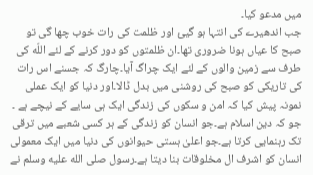میں مدعو کیا۔
جب اندھیرے کی انتہا ہو گیئ اور ظلمت کی رات خوب چھا گی تو صبح کا عیاں ہونا ضروری تھا۔ان ظلمتوں کو دور کرنے کے لئے اللّه کی طرف سے زمین والوں کے لئے ایک چراگ آیا۔چارگ کہ جسنے اس رات کی تاریکی کو صبح کی روشنی میں بدل ڈالا۔اور دنیا کو ایک عملی نمونہ پیش کیا کہ امن و سکوں کی زندگی ایک ہی سايے کے نیچے ہے ۔ جو کہ دین اسلام ہے۔جو انسان کو زندگی کے ہر کسی شعبے میں ترقی تک رہنمایی کرتا ہے۔جو اعلیٰ ہستی حیوانوں کی دنیا میں ایک معمولی انسان کو اشرف ال مخلوقات بنا دیتا ہے۔رسول صلى الله عليه وسلم نے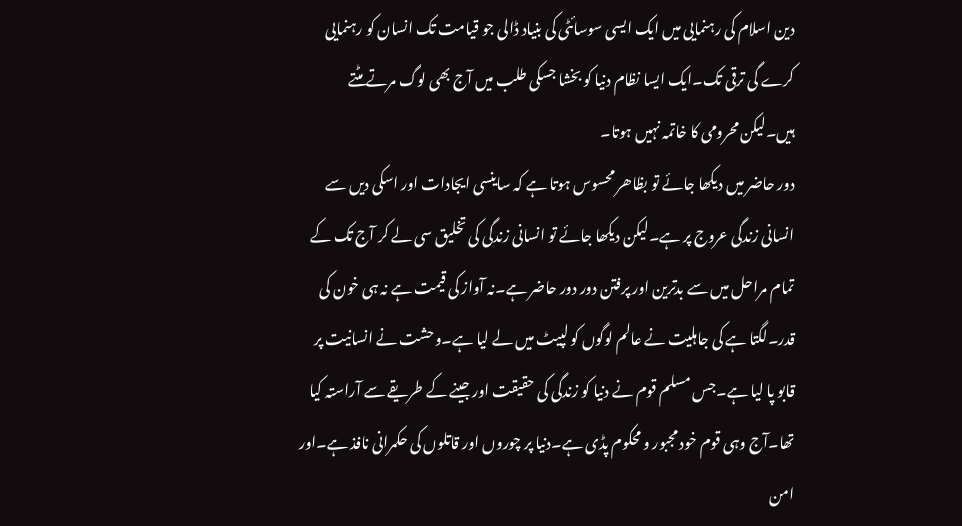دین اسلام کی رہنمایی میں ایک ایسی سوسائٹی کی بنیاد ڈالی جو قیامت تک انسان کو رہنمایی کرے گی ترقی تک۔ایک ایسا نظام دنیا کو بخشا جسکی طلب میں آج بھی لوگ مرتے مٹتے ہیں۔لیکن محرومی کا خاتمہ نہیں ہوتا۔
دور حاضر میں دیکھا جائے تو بظاھر محسوس ہوتا ہے کہ ساینسی ایجادات اور اسکی دیں سے انسانی زندگی عروج پر ہے۔لیکن دیکھا جائے تو انسانی زندگی کی تخلیق سی لے کر آج تک کے تمام مراحل میں سے بدترین اور پرفتن دور دور حاضر ہے۔نہ آواز کی قیمت ہے نہ ہی خون کی قدر۔لگتا ہے کی جاہلیت نے عالم لوگوں کو لپیٹ میں لے لیا ہے۔وحشت نے انسانیت پر قابو پا لیا ہے۔جس مسلم قوم نے دنیا کو زندگی کی حقیقت اور جینے کے طریقے سے آراستہ کیا تھا۔آج وہی قوم خود مجبور و محکوم پڈی ہے۔دنیا پر چوروں اور قاتلوں کی حکمرانی نافذ ہے۔اور امن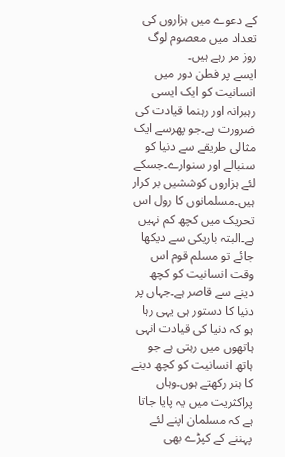کے دعوے میں ہزاروں کی تعداد میں معصوم لوگ روز مر رہے ہیں۔
ایسے پر فطن دور میں انسانیت کو ایک ایسی رہبرانہ اور رہنما قیادت کی ضرورت ہے۔جو پھرسے ایک مثالی طریقے سے دنیا کو سنبالے اور سنوارے۔جسکے لئے ہزاروں کوششیں بر کرار ہیں۔مسلمانوں کا رول اس تحریک میں کچھ کم نہیں ہے۔البتہ باریکی سے دیکھا جائے تو مسلم قوم اس وقت انسانیت کو کچھ دینے سے قاصر ہے۔جہاں پر دنیا کا دستور ہی یہی رہا ہو کہ دنیا کی قیادت انہی ہاتھوں میں رہتی ہے جو ہاتھ انسانیت کو کچھ دینے کا ہنر رکھتے ہوں۔وہاں پراکثریت میں یہ پایا جاتا ہے کہ مسلمان اپنے لئے پہننے کے کپڑے بھی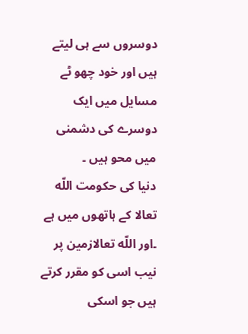دوسروں سے ہی لیتے ہیں اور خود چھو ٹے مسایل میں ایک دوسرے کی دشمنی میں محو ہیں ۔
دنیا کی حکومت اللّه تعالا کے ہاتھوں میں ہے ۔اور اللّه تعالازمین پر نیب اسی کو مقرر کرتے ہیں جو اسکی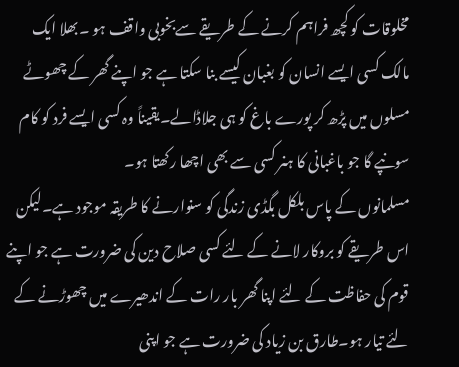مخلوقات کو کچھ فراہم کرنے کے طریقے سےبخوبی واقف ہو ۔بھلا ایک مالک کسی ایسے انسان کو بغبان کیسے بنا سکتا ہے جو اپنے گھر کے چھوٹے مسلوں میں پڑھ کر پورے باغ کو ہی جلاڈالے۔یقیناً وہ کسی ایسے فرد کو کام سونپے گا جو باغبانی کا ہنر کسی سے بھی اچھا رکھتا ہو۔
مسلمانوں کے پاس بلکل بگڈی زندگی کو سنوارنے کا طریقہ موجود ہے۔لیکن اس طریقے کو بروکار لانے کے لئے کسی صلاح دین کی ضرورت ہے جو اپنے قوم کی حفاظت کے لئے اپنا گھر بار رات کے اندھیرے میں چھوڑنے کے لئے تیار ہو۔طارق بن زیاد کی ضرورت ہے جو اپنی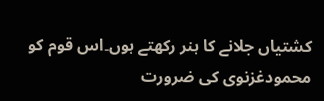کشتیاں جلانے کا ہنر رکھتے ہوں۔اس قوم کو محمودغزنوی کی ضرورت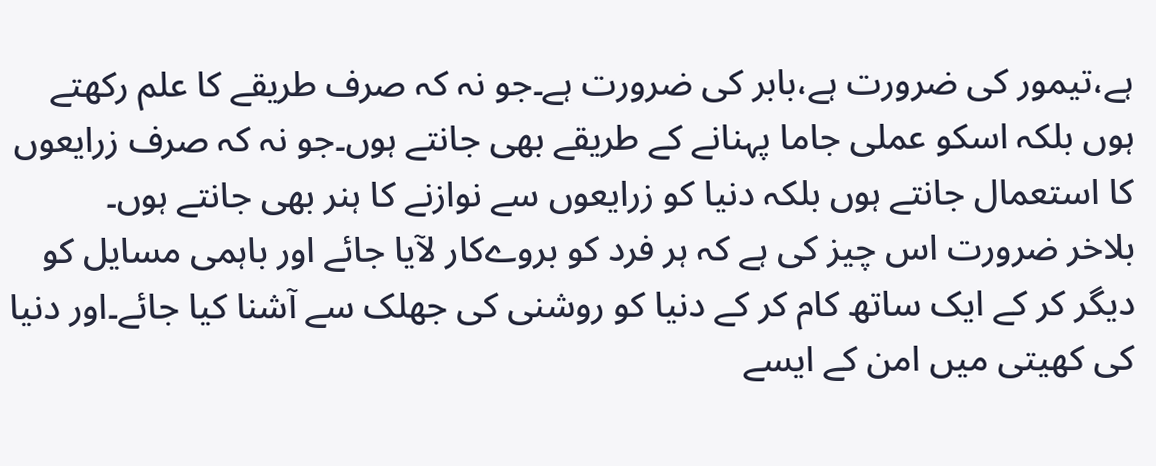ہے،تیمور کی ضرورت ہے،بابر کی ضرورت ہے۔جو نہ کہ صرف طریقے کا علم رکھتے ہوں بلکہ اسکو عملی جاما پہنانے کے طریقے بھی جانتے ہوں۔جو نہ کہ صرف زرایعوں کا استعمال جانتے ہوں بلکہ دنیا کو زرایعوں سے نوازنے کا ہنر بھی جانتے ہوں۔
بلاخر ضرورت اس چیز کی ہے کہ ہر فرد کو بروےکار لآیا جائے اور باہمی مسایل کو دیگر کر کے ایک ساتھ کام کر کے دنیا کو روشنی کی جھلک سے آشنا کیا جائے۔اور دنیا کی کھیتی میں امن کے ایسے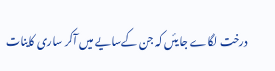درخت لگاے جایئں کہ جن کےسایے میں آکر ساری کاینات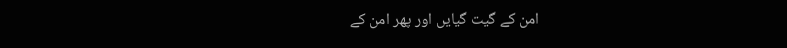امن کے گیت گیایں اور پھر امن کے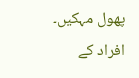پھول مہکیں۔
افراد کے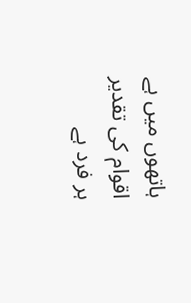ہاتھوں میں ہے اقوام کی تقدیر
ہر فرد ہے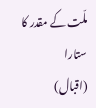ملّت کے مقدر کا ستارا
(اقبال)